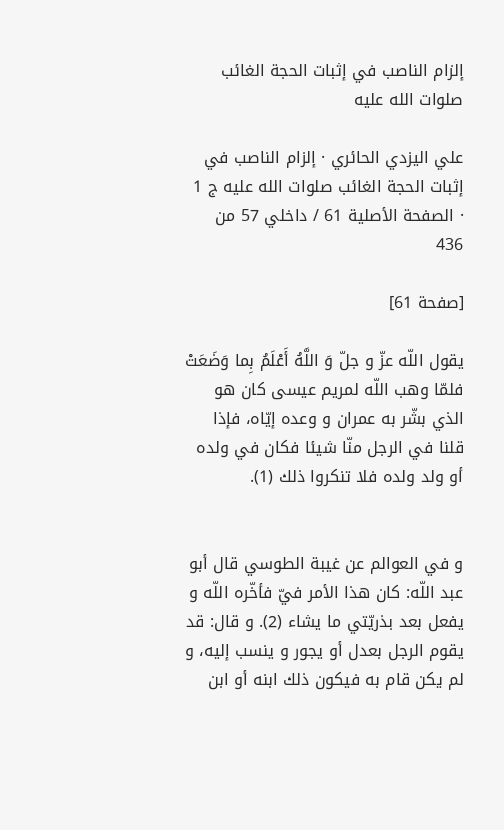إلزام الناصب في إثبات الحجة الغائب صلوات الله عليه

علي اليزدي الحائري · إلزام الناصب في إثبات الحجة الغائب صلوات الله عليه ج 1 · الصفحة الأصلية 61 / داخلي 57 من 436

[صفحة 61]

يقول اللّه عزّ و جلّ وَ اللَّهُ أَعْلَمُ بِما وَضَعَتْ فلمّا وهب اللّه لمريم عيسى كان هو الذي بشّر به عمران و وعده إيّاه، فإذا قلنا في الرجل منّا شيئا فكان في ولده أو ولد ولده فلا تنكروا ذلك (1).


و في العوالم عن غيبة الطوسي قال أبو عبد اللّه: كان هذا الأمر فيّ فأخّره اللّه و يفعل بعد بذريّتي ما يشاء (2). و قال: قد يقوم الرجل بعدل أو يجور و ينسب إليه، و لم يكن قام به فيكون ذلك ابنه أو ابن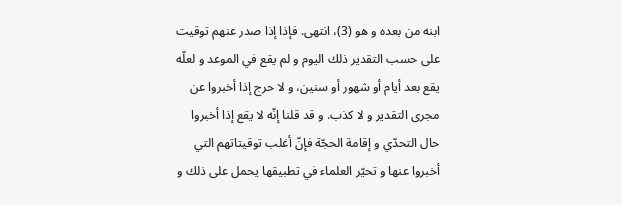ابنه من بعده و هو (3)، انتهى. فإذا إذا صدر عنهم توقيت على حسب التقدير ذلك اليوم و لم يقع في الموعد و لعلّه يقع بعد أيام أو شهور أو سنين، و لا حرج إذا أخبروا عن مجرى التقدير و لا كذب. و قد قلنا إنّه لا يقع إذا أخبروا حال التحدّي و إقامة الحجّة فإنّ أغلب توقيتاتهم التي أخبروا عنها و تحيّر العلماء في تطبيقها يحمل على ذلك و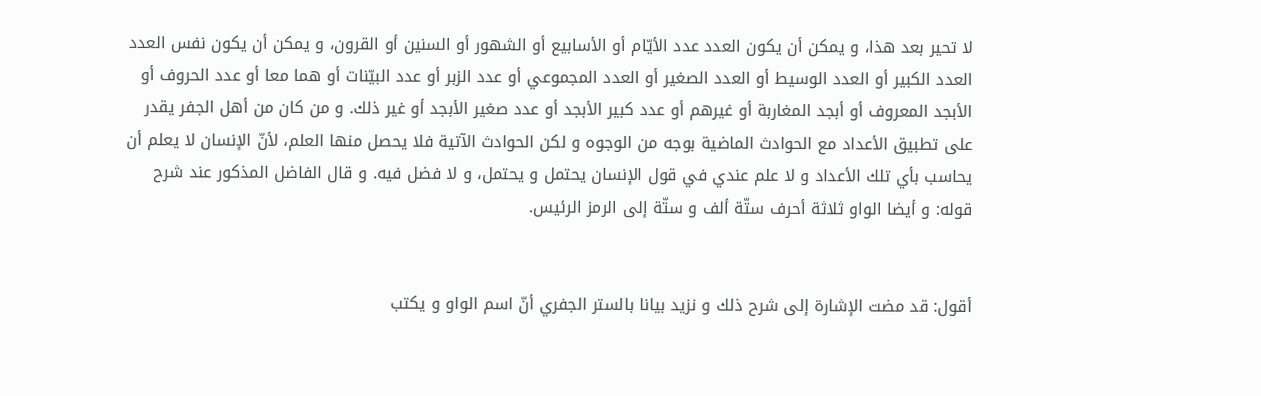لا تحير بعد هذا، و يمكن أن يكون العدد عدد الأيّام أو الأسابيع أو الشهور أو السنين أو القرون، و يمكن أن يكون نفس العدد العدد الكبير أو العدد الوسيط أو العدد الصغير أو العدد المجموعي أو عدد الزبر أو عدد البيّنات أو هما معا أو عدد الحروف أو الأبجد المعروف أو أبجد المغاربة أو غيرهم أو عدد كبير الأبجد أو عدد صغير الأبجد أو غير ذلك. و من كان من أهل الجفر يقدر على تطبيق الأعداد مع الحوادث الماضية بوجه من الوجوه و لكن الحوادث الآتية فلا يحصل منها العلم، لأنّ الإنسان لا يعلم أن يحاسب بأي تلك الأعداد و لا علم عندي في قول الإنسان يحتمل و يحتمل، و لا فضل فيه. و قال الفاضل المذكور عند شرح قوله: و أيضا الواو ثلاثة أحرف ستّة ألف و ستّة إلى الرمز الرئيس.


أقول: قد مضت الإشارة إلى شرح ذلك و نزيد بيانا بالستر الجفري أنّ اسم الواو و يكتب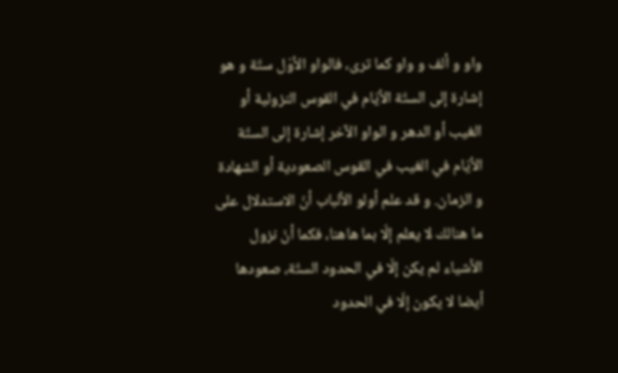واو و ألف و واو كما ترى، فالواو الأوّل ستّة و هو إشارة إلى الستّة الأيّام في القوس النزولية أو الغيب أو الدهر و الواو الآخر إشارة إلى الستّة الأيّام في الغيب في القوس الصعودية أو الشهادة و الزمان. و قد علم أولو الألباب أنّ الاستدلال على ما هنالك لا يعلم إلّا بما هاهنا، فكما أنّ نزول الأشياء لم يكن إلّا في الحدود الستّة، صعودها أيضا لا يكون إلّا في الحدود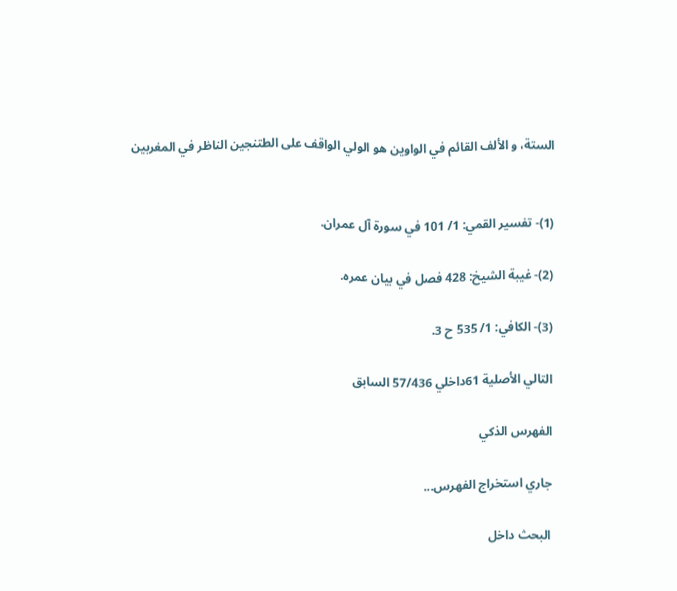الستة، و الألف القائم في الواوين هو الولي الواقف على الطتنجين الناظر في المغربين


(1)- تفسير القمي: 1/ 101 في سورة آل عمران.

(2)- غيبة الشيخ: 428 فصل في بيان عمره.

(3)- الكافي: 1/ 535 ح 3.

التالي الأصلية 61داخلي 57/436 السابق

الفهرس الذكي

جاري استخراج الفهرس...

البحث داخل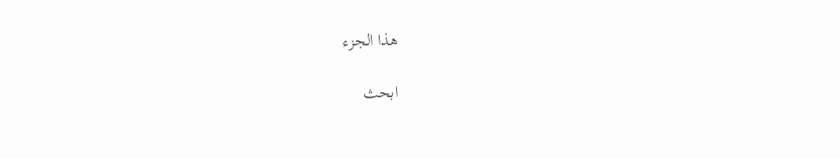هذا الجزء

ابحث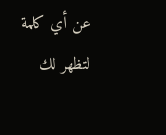عن أي كلمة لتظهر لك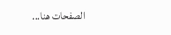الصفحات هنا...